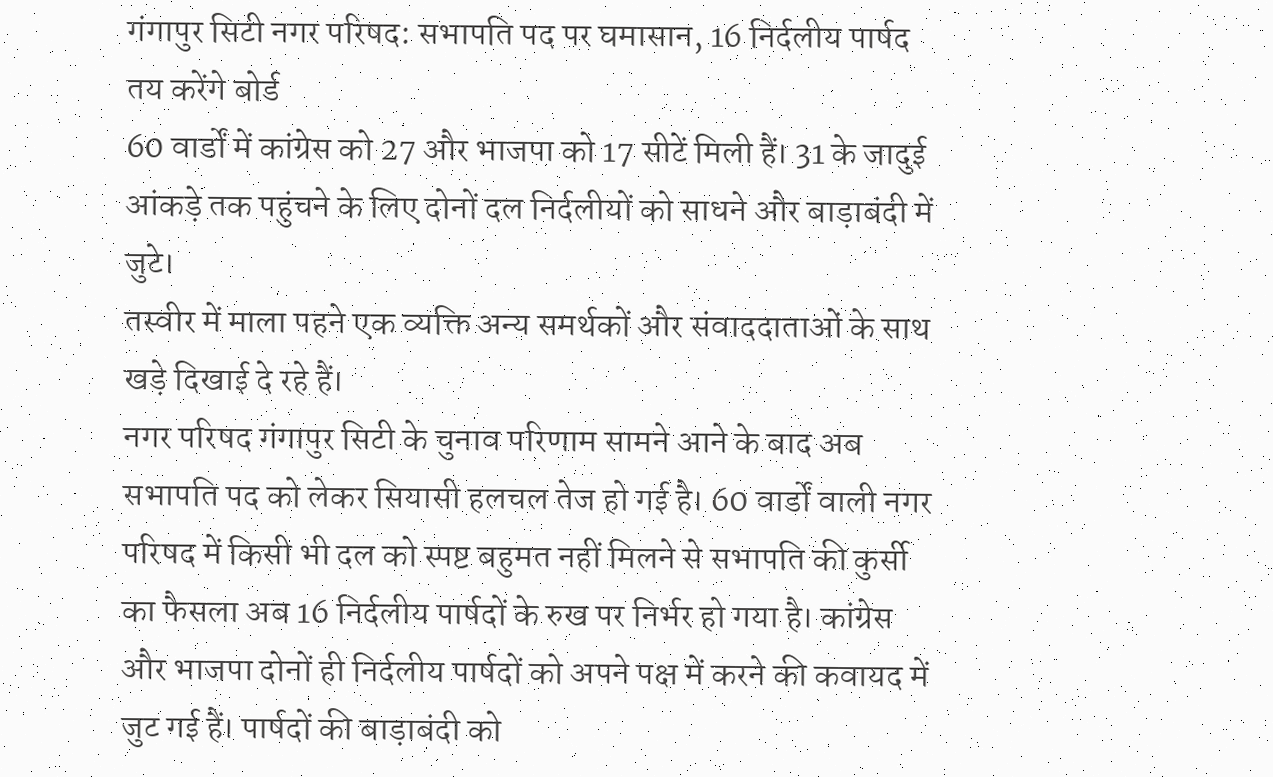गंगापुर सिटी नगर परिषद: सभापति पद पर घमासान, 16 निर्दलीय पार्षद तय करेंगे बोर्ड
60 वार्डों में कांग्रेस को 27 और भाजपा को 17 सीटें मिली हैं। 31 के जादुई आंकड़े तक पहुंचने के लिए दोनों दल निर्दलीयों को साधने और बाड़ाबंदी में जुटे।
तस्वीर में माला पहने एक व्यक्ति अन्य समर्थकों और संवाददाताओं के साथ खड़े दिखाई दे रहे हैं।
नगर परिषद गंगापुर सिटी के चुनाव परिणाम सामने आने के बाद अब सभापति पद को लेकर सियासी हलचल तेज हो गई है। 60 वार्डों वाली नगर परिषद में किसी भी दल को स्पष्ट बहुमत नहीं मिलने से सभापति की कुर्सी का फैसला अब 16 निर्दलीय पार्षदों के रुख पर निर्भर हो गया है। कांग्रेस और भाजपा दोनों ही निर्दलीय पार्षदों को अपने पक्ष में करने की कवायद में जुट गई हैं। पार्षदों की बाड़ाबंदी को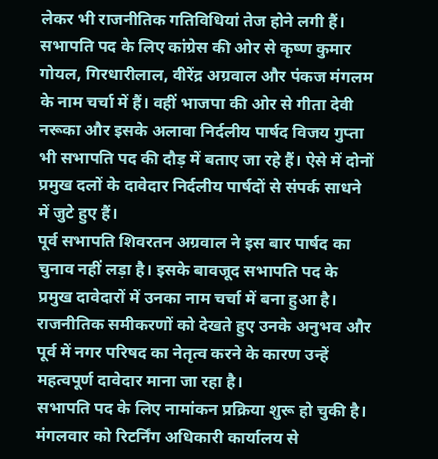लेकर भी राजनीतिक गतिविधियां तेज होने लगी हैं।
सभापति पद के लिए कांग्रेस की ओर से कृष्ण कुमार गोयल, गिरधारीलाल, वीरेंद्र अग्रवाल और पंकज मंगलम के नाम चर्चा में हैं। वहीं भाजपा की ओर से गीता देवी नरूका और इसके अलावा निर्दलीय पार्षद विजय गुप्ता भी सभापति पद की दौड़ में बताए जा रहे हैं। ऐसे में दोनों प्रमुख दलों के दावेदार निर्दलीय पार्षदों से संपर्क साधने में जुटे हुए हैं।
पूर्व सभापति शिवरतन अग्रवाल ने इस बार पार्षद का चुनाव नहीं लड़ा है। इसके बावजूद सभापति पद के प्रमुख दावेदारों में उनका नाम चर्चा में बना हुआ है। राजनीतिक समीकरणों को देखते हुए उनके अनुभव और पूर्व में नगर परिषद का नेतृत्व करने के कारण उन्हें महत्वपूर्ण दावेदार माना जा रहा है।
सभापति पद के लिए नामांकन प्रक्रिया शुरू हो चुकी है। मंगलवार को रिटर्निंग अधिकारी कार्यालय से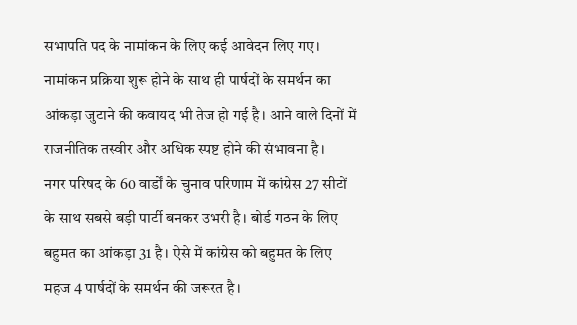सभापति पद के नामांकन के लिए कई आवेदन लिए गए। नामांकन प्रक्रिया शुरू होने के साथ ही पार्षदों के समर्थन का आंकड़ा जुटाने की कवायद भी तेज हो गई है। आने वाले दिनों में राजनीतिक तस्वीर और अधिक स्पष्ट होने की संभावना है।
नगर परिषद के 60 वार्डों के चुनाव परिणाम में कांग्रेस 27 सीटों के साथ सबसे बड़ी पार्टी बनकर उभरी है। बोर्ड गठन के लिए बहुमत का आंकड़ा 31 है। ऐसे में कांग्रेस को बहुमत के लिए महज 4 पार्षदों के समर्थन की जरूरत है।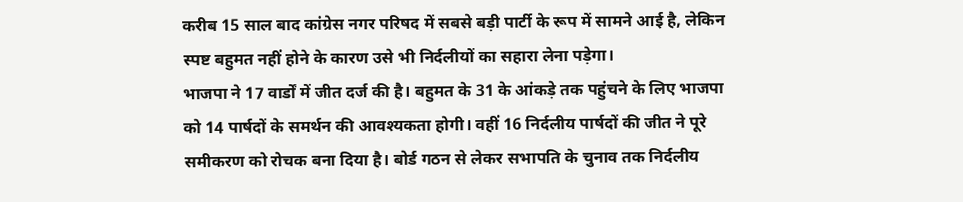करीब 15 साल बाद कांग्रेस नगर परिषद में सबसे बड़ी पार्टी के रूप में सामने आई है, लेकिन स्पष्ट बहुमत नहीं होने के कारण उसे भी निर्दलीयों का सहारा लेना पड़ेगा।
भाजपा ने 17 वार्डों में जीत दर्ज की है। बहुमत के 31 के आंकड़े तक पहुंचने के लिए भाजपा को 14 पार्षदों के समर्थन की आवश्यकता होगी। वहीं 16 निर्दलीय पार्षदों की जीत ने पूरे समीकरण को रोचक बना दिया है। बोर्ड गठन से लेकर सभापति के चुनाव तक निर्दलीय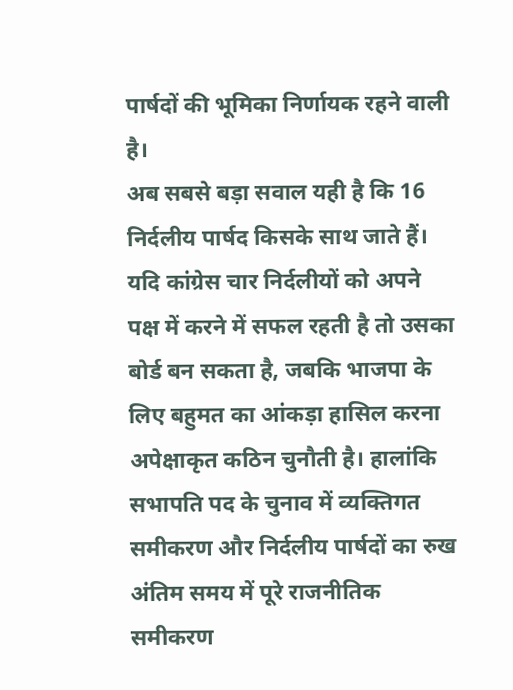पार्षदों की भूमिका निर्णायक रहने वाली है।
अब सबसे बड़ा सवाल यही है कि 16 निर्दलीय पार्षद किसके साथ जाते हैं। यदि कांग्रेस चार निर्दलीयों को अपने पक्ष में करने में सफल रहती है तो उसका बोर्ड बन सकता है, जबकि भाजपा के लिए बहुमत का आंकड़ा हासिल करना अपेक्षाकृत कठिन चुनौती है। हालांकि सभापति पद के चुनाव में व्यक्तिगत समीकरण और निर्दलीय पार्षदों का रुख अंतिम समय में पूरे राजनीतिक समीकरण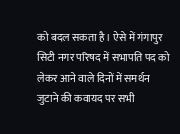को बदल सकता है। ऐसे में गंगापुर सिटी नगर परिषद में सभापति पद को लेकर आने वाले दिनों में समर्थन जुटाने की कवायद पर सभी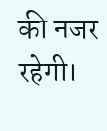की नजर रहेगी।